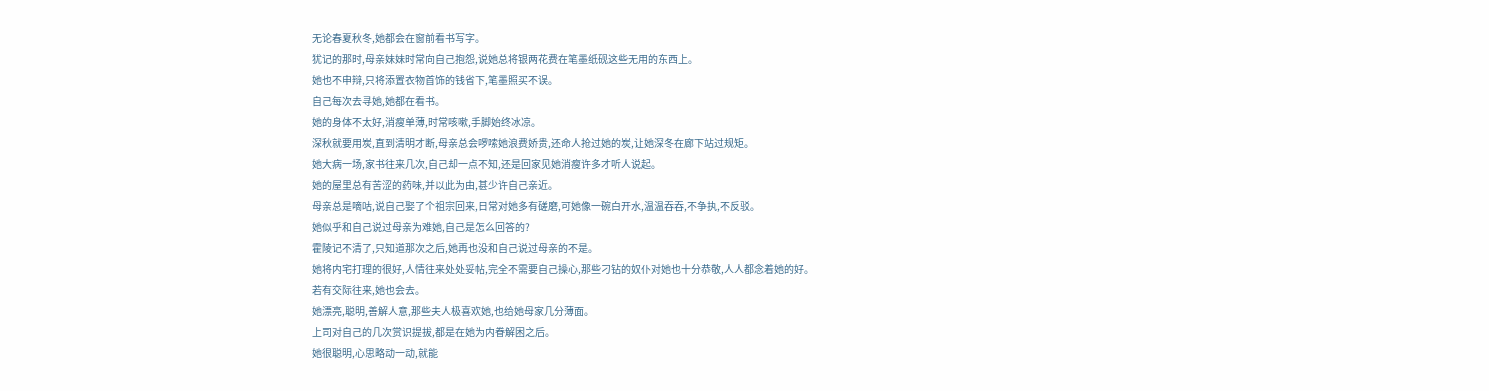无论春夏秋冬,她都会在窗前看书写字。
犹记的那时,母亲妹妹时常向自己抱怨,说她总将银两花费在笔墨纸砚这些无用的东西上。
她也不申辩,只将添置衣物首饰的钱省下,笔墨照买不误。
自己每次去寻她,她都在看书。
她的身体不太好,消瘦单薄,时常咳嗽,手脚始终冰凉。
深秋就要用炭,直到清明才断,母亲总会啰嗦她浪费娇贵,还命人抢过她的炭,让她深冬在廊下站过规矩。
她大病一场,家书往来几次,自己却一点不知,还是回家见她消瘦许多才听人说起。
她的屋里总有苦涩的药味,并以此为由,甚少许自己亲近。
母亲总是嘀咕,说自己娶了个祖宗回来,日常对她多有磋磨,可她像一碗白开水,温温吞吞,不争执,不反驳。
她似乎和自己说过母亲为难她,自己是怎么回答的?
霍陵记不清了,只知道那次之后,她再也没和自己说过母亲的不是。
她将内宅打理的很好,人情往来处处妥帖,完全不需要自己操心,那些刁钻的奴仆对她也十分恭敬,人人都念着她的好。
若有交际往来,她也会去。
她漂亮,聪明,善解人意,那些夫人极喜欢她,也给她母家几分薄面。
上司对自己的几次赏识提拔,都是在她为内眷解困之后。
她很聪明,心思略动一动,就能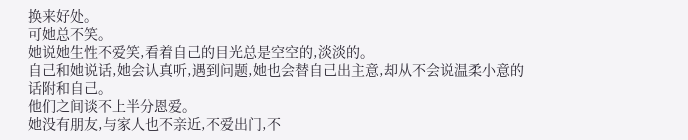换来好处。
可她总不笑。
她说她生性不爱笑,看着自己的目光总是空空的,淡淡的。
自己和她说话,她会认真听,遇到问题,她也会替自己出主意,却从不会说温柔小意的话附和自己。
他们之间谈不上半分恩爱。
她没有朋友,与家人也不亲近,不爱出门,不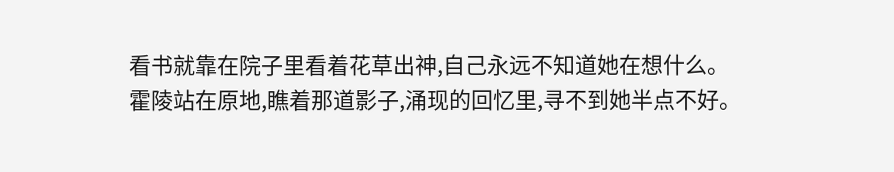看书就靠在院子里看着花草出神,自己永远不知道她在想什么。
霍陵站在原地,瞧着那道影子,涌现的回忆里,寻不到她半点不好。